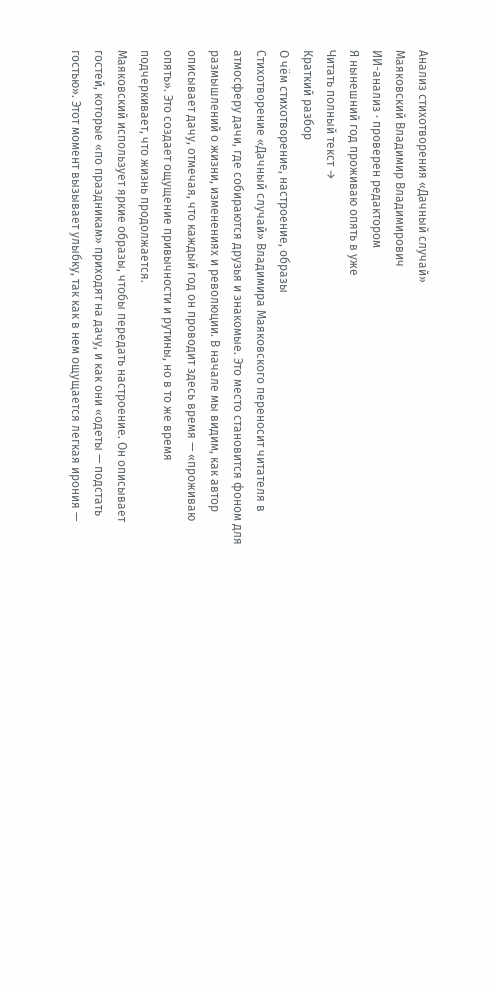Анализ стихотворения «Дачный случай»
Маяковский Владимир Владимирович
ИИ-анализ · проверен редактором
Я нынешний год проживаю опять в уже
Читать полный текст →
Краткий разбор
О чём стихотворение, настроение, образы
Стихотворение «Дачный случай» Владимира Маяковского переносит читателя в атмосферу дачи, где собираются друзья и знакомые. Это место становится фоном для размышлений о жизни, изменениях и революции. В начале мы видим, как автор описывает дачу, отмечая, что каждый год он проводит здесь время — «проживаю опять». Это создает ощущение привычности и рутины, но в то же время подчеркивает, что жизнь продолжается.
Маяковский использует яркие образы, чтобы передать настроение. Он описывает гостей, которые «по праздникам» приходят на дачу, и как они «одеты — подстать гостью». Этот момент вызывает улыбку, так как в нем ощущается легкая ирония —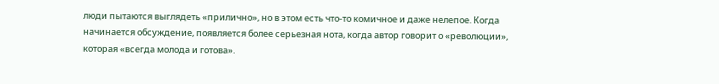люди пытаются выглядеть «прилично», но в этом есть что-то комичное и даже нелепое. Когда начинается обсуждение, появляется более серьезная нота, когда автор говорит о «революции», которая «всегда молода и готова».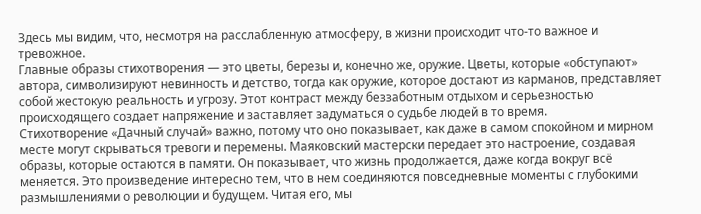Здесь мы видим, что, несмотря на расслабленную атмосферу, в жизни происходит что-то важное и тревожное.
Главные образы стихотворения — это цветы, березы и, конечно же, оружие. Цветы, которые «обступают» автора, символизируют невинность и детство, тогда как оружие, которое достают из карманов, представляет собой жестокую реальность и угрозу. Этот контраст между беззаботным отдыхом и серьезностью происходящего создает напряжение и заставляет задуматься о судьбе людей в то время.
Стихотворение «Дачный случай» важно, потому что оно показывает, как даже в самом спокойном и мирном месте могут скрываться тревоги и перемены. Маяковский мастерски передает это настроение, создавая образы, которые остаются в памяти. Он показывает, что жизнь продолжается, даже когда вокруг всё меняется. Это произведение интересно тем, что в нем соединяются повседневные моменты с глубокими размышлениями о революции и будущем. Читая его, мы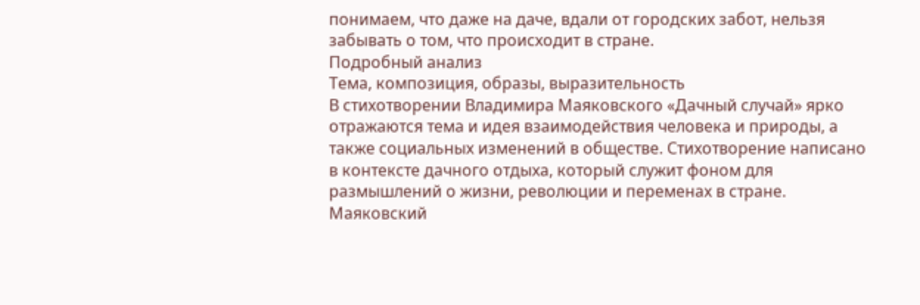понимаем, что даже на даче, вдали от городских забот, нельзя забывать о том, что происходит в стране.
Подробный анализ
Тема, композиция, образы, выразительность
В стихотворении Владимира Маяковского «Дачный случай» ярко отражаются тема и идея взаимодействия человека и природы, а также социальных изменений в обществе. Стихотворение написано в контексте дачного отдыха, который служит фоном для размышлений о жизни, революции и переменах в стране. Маяковский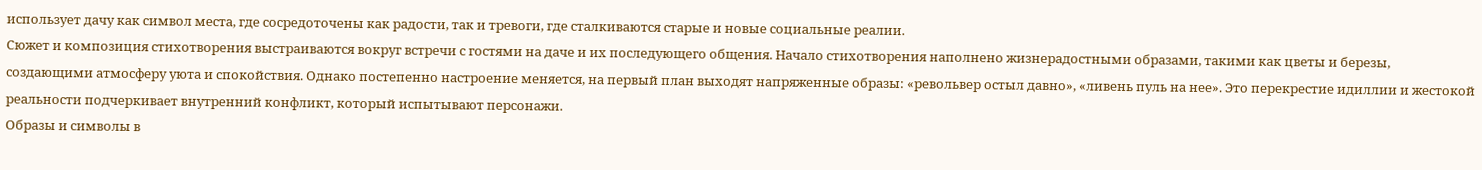использует дачу как символ места, где сосредоточены как радости, так и тревоги, где сталкиваются старые и новые социальные реалии.
Сюжет и композиция стихотворения выстраиваются вокруг встречи с гостями на даче и их последующего общения. Начало стихотворения наполнено жизнерадостными образами, такими как цветы и березы, создающими атмосферу уюта и спокойствия. Однако постепенно настроение меняется, на первый план выходят напряженные образы: «револьвер остыл давно», «ливень пуль на нее». Это перекрестие идиллии и жестокой реальности подчеркивает внутренний конфликт, который испытывают персонажи.
Образы и символы в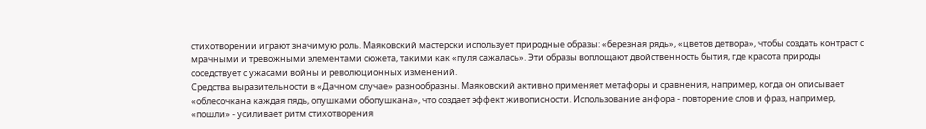стихотворении играют значимую роль. Маяковский мастерски использует природные образы: «березная рядь», «цветов детвора», чтобы создать контраст с мрачными и тревожными элементами сюжета, такими как «пуля сажалась». Эти образы воплощают двойственность бытия, где красота природы соседствует с ужасами войны и революционных изменений.
Средства выразительности в «Дачном случае» разнообразны. Маяковский активно применяет метафоры и сравнения, например, когда он описывает «облесочкана каждая пядь, опушками обопушкана», что создает эффект живописности. Использование анфора - повторение слов и фраз, например, «пошли» - усиливает ритм стихотворения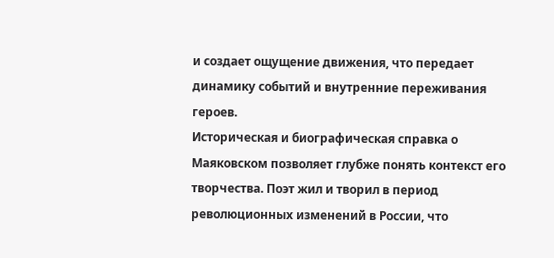и создает ощущение движения, что передает динамику событий и внутренние переживания героев.
Историческая и биографическая справка о Маяковском позволяет глубже понять контекст его творчества. Поэт жил и творил в период революционных изменений в России, что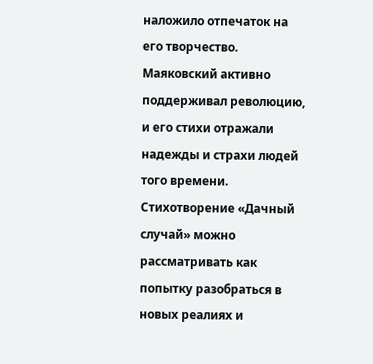наложило отпечаток на его творчество. Маяковский активно поддерживал революцию, и его стихи отражали надежды и страхи людей того времени. Стихотворение «Дачный случай» можно рассматривать как попытку разобраться в новых реалиях и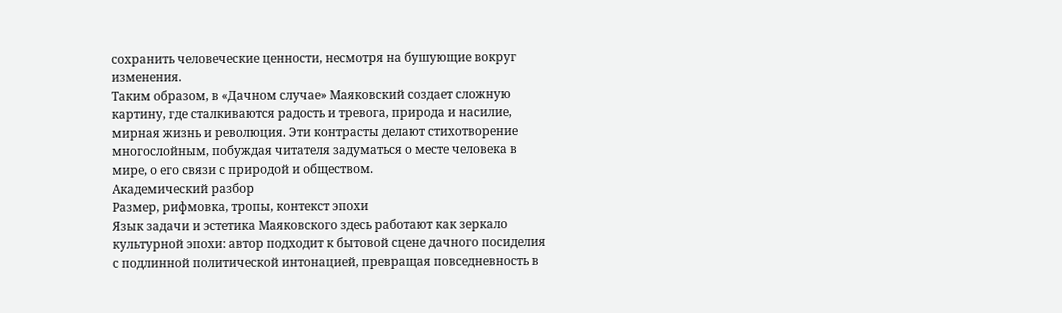сохранить человеческие ценности, несмотря на бушующие вокруг изменения.
Таким образом, в «Дачном случае» Маяковский создает сложную картину, где сталкиваются радость и тревога, природа и насилие, мирная жизнь и революция. Эти контрасты делают стихотворение многослойным, побуждая читателя задуматься о месте человека в мире, о его связи с природой и обществом.
Академический разбор
Размер, рифмовка, тропы, контекст эпохи
Язык задачи и эстетика Маяковского здесь работают как зеркало культурной эпохи: автор подходит к бытовой сцене дачного посиделия с подлинной политической интонацией, превращая повседневность в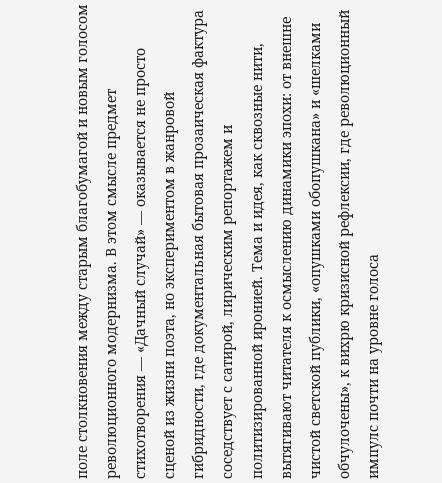поле столкновения между старым благобумагой и новым голосом революционного модернизма. В этом смысле предмет стихотворения — «Дачный случай» — оказывается не просто сценой из жизни поэта, но экспериментом в жанровой гибридности, где документальная бытовая прозаическая фактура соседствует с сатирой, лирическим репортажем и политизированной иронией. Тема и идея, как сквозные нити, вытягивают читателя к осмыслению динамики эпохи: от внешне чистой светской публики, «опушками обопушкана» и «шелками обчулочены», к вихрю кризисной рефлексии, где революционный импулс почти на уровне голоса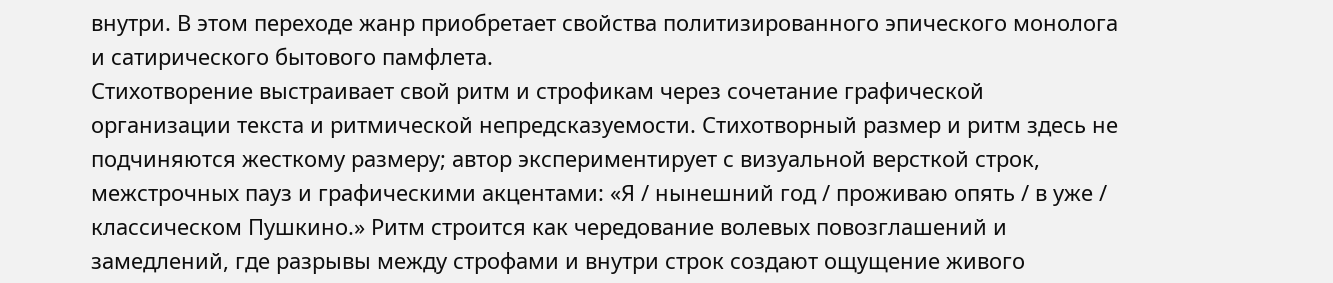внутри. В этом переходе жанр приобретает свойства политизированного эпического монолога и сатирического бытового памфлета.
Стихотворение выстраивает свой ритм и строфикам через сочетание графической организации текста и ритмической непредсказуемости. Стихотворный размер и ритм здесь не подчиняются жесткому размеру; автор экспериментирует с визуальной версткой строк, межстрочных пауз и графическими акцентами: «Я / нынешний год / проживаю опять / в уже / классическом Пушкино.» Ритм строится как чередование волевых повозглашений и замедлений, где разрывы между строфами и внутри строк создают ощущение живого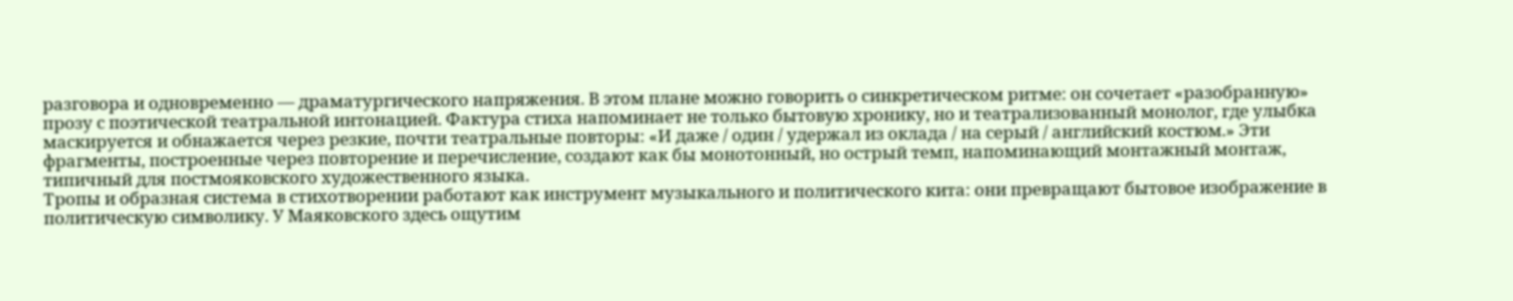разговора и одновременно — драматургического напряжения. В этом плане можно говорить о синкретическом ритме: он сочетает «разобранную» прозу с поэтической театральной интонацией. Фактура стиха напоминает не только бытовую хронику, но и театрализованный монолог, где улыбка маскируется и обнажается через резкие, почти театральные повторы: «И даже / один / удержал из оклада / на серый / английский костюм.» Эти фрагменты, построенные через повторение и перечисление, создают как бы монотонный, но острый темп, напоминающий монтажный монтаж, типичный для постмояковского художественного языка.
Тропы и образная система в стихотворении работают как инструмент музыкального и политического кита: они превращают бытовое изображение в политическую символику. У Маяковского здесь ощутим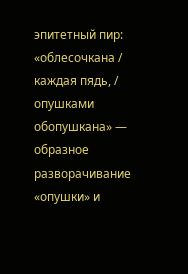эпитетный пир: «облесочкана / каждая пядь, / опушками обопушкана» — образное разворачивание «опушки» и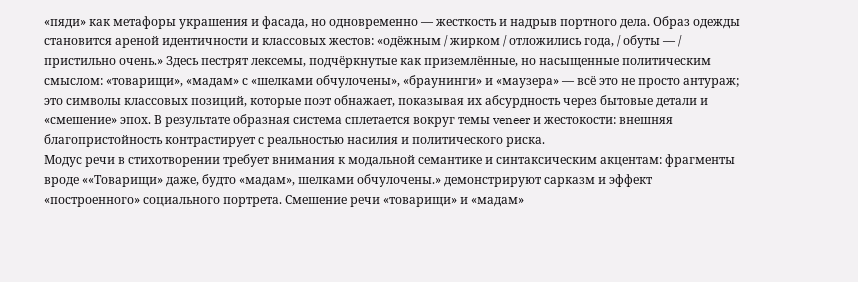«пяди» как метафоры украшения и фасада, но одновременно — жесткость и надрыв портного дела. Образ одежды становится ареной идентичности и классовых жестов: «одёжным / жирком / отложились года, / обуты — / пристильно очень.» Здесь пестрят лексемы, подчёркнутые как приземлённые, но насыщенные политическим смыслом: «товарищи», «мадaм» с «шелками обчулочены», «брaунинги» и «маузера» — всё это не просто антураж; это символы классовых позиций, которые поэт обнажает, показывая их абсурдность через бытовые детали и «смешение» эпох. В результате образная система сплетается вокруг темы veneer и жестокости: внешняя благопристойность контрастирует с реальностью насилия и политического риска.
Модус речи в стихотворении требует внимания к модальной семантике и синтаксическим акцентам: фрагменты вроде ««Товарищи» даже, будто «мадам», шелками обчулочены.» демонстрируют сарказм и эффект «построенного» социального портрета. Смешение речи «товарищи» и «мадам»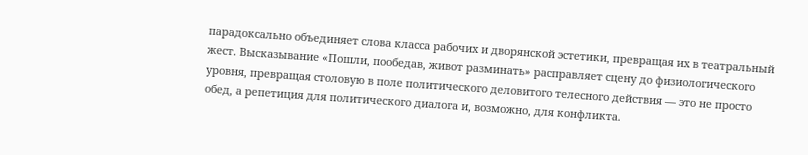парадоксально объединяет слова класса рабочих и дворянской эстетики, превращая их в театральный жест. Высказывание «Пошли, пообедав, живот разминать» расправляет сцену до физиологического уровня, превращая столовую в поле политического деловитого телесного действия — это не просто обед, а репетиция для политического диалога и, возможно, для конфликта.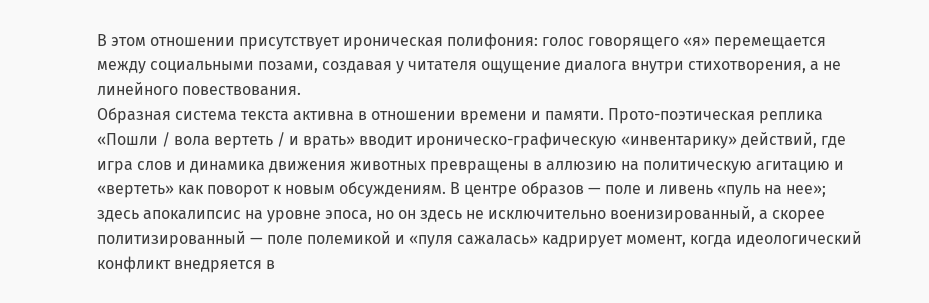В этом отношении присутствует ироническая полифония: голос говорящего «я» перемещается между социальными позами, создавая у читателя ощущение диалога внутри стихотворения, а не линейного повествования.
Образная система текста активна в отношении времени и памяти. Прото-поэтическая реплика «Пошли / вола вертеть / и врать» вводит ироническо-графическую «инвентарику» действий, где игра слов и динамика движения животных превращены в аллюзию на политическую агитацию и «вертеть» как поворот к новым обсуждениям. В центре образов — поле и ливень «пуль на нее»; здесь апокалипсис на уровне эпоса, но он здесь не исключительно военизированный, а скорее политизированный — поле полемикой и «пуля сажалась» кадрирует момент, когда идеологический конфликт внедряется в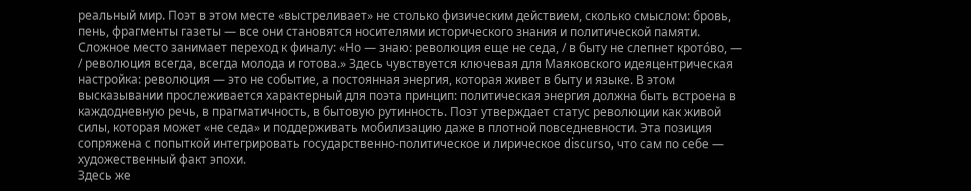реальный мир. Поэт в этом месте «выстреливает» не столько физическим действием, сколько смыслом: бровь, пень, фрагменты газеты — все они становятся носителями исторического знания и политической памяти.
Сложное место занимает переход к финалу: «Но — знаю: революция еще не седа, / в быту не слепнет крото́во, — / революция всегда, всегда молода и готова.» Здесь чувствуется ключевая для Маяковского идеяцентрическая настройка: революция — это не событие, а постоянная энергия, которая живет в быту и языке. В этом высказывании прослеживается характерный для поэта принцип: политическая энергия должна быть встроена в каждодневную речь, в прагматичность, в бытовую рутинность. Поэт утверждает статус революции как живой силы, которая может «не седа» и поддерживать мобилизацию даже в плотной повседневности. Эта позиция сопряжена с попыткой интегрировать государственно-политическое и лирическое discurso, что сам по себе — художественный факт эпохи.
Здесь же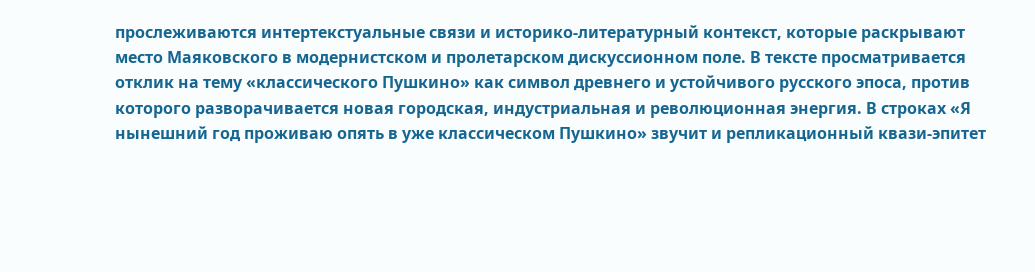прослеживаются интертекстуальные связи и историко-литературный контекст, которые раскрывают место Маяковского в модернистском и пролетарском дискуссионном поле. В тексте просматривается отклик на тему «классического Пушкино» как символ древнего и устойчивого русского эпоса, против которого разворачивается новая городская, индустриальная и революционная энергия. В строках «Я нынешний год проживаю опять в уже классическом Пушкино» звучит и репликационный квази-эпитет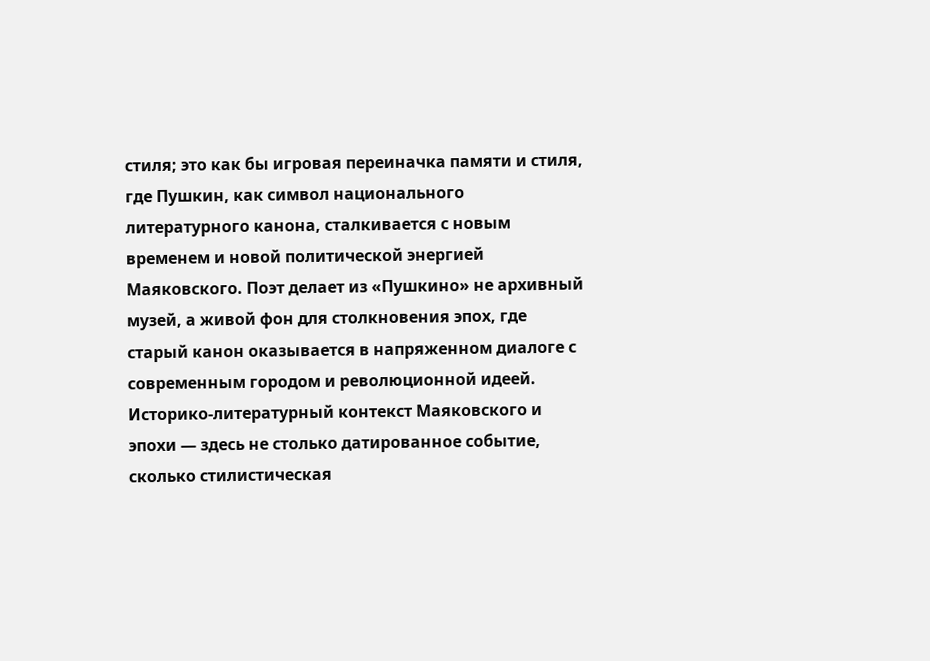стиля; это как бы игровая переиначка памяти и стиля, где Пушкин, как символ национального литературного канона, сталкивается с новым временем и новой политической энергией Маяковского. Поэт делает из «Пушкино» не архивный музей, а живой фон для столкновения эпох, где старый канон оказывается в напряженном диалоге с современным городом и революционной идеей.
Историко-литературный контекст Маяковского и эпохи — здесь не столько датированное событие, сколько стилистическая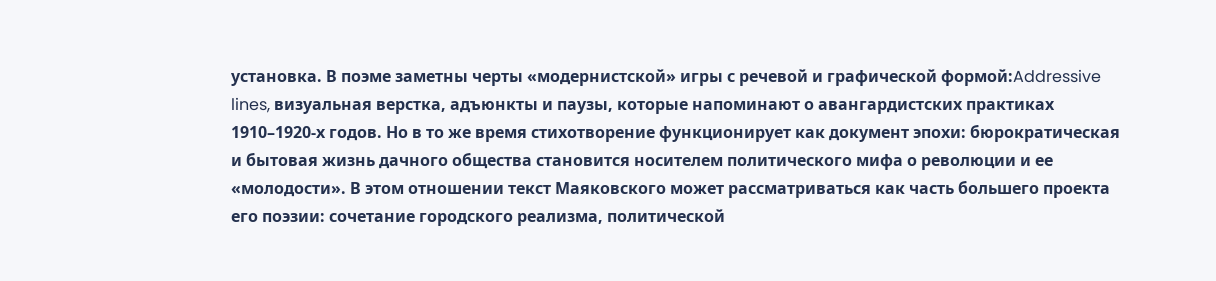установка. В поэме заметны черты «модернистской» игры с речевой и графической формой:Addressive lines, визуальная верстка, адъюнкты и паузы, которые напоминают о авангардистских практиках 1910–1920-х годов. Но в то же время стихотворение функционирует как документ эпохи: бюрократическая и бытовая жизнь дачного общества становится носителем политического мифа о революции и ее «молодости». В этом отношении текст Маяковского может рассматриваться как часть большего проекта его поэзии: сочетание городского реализма, политической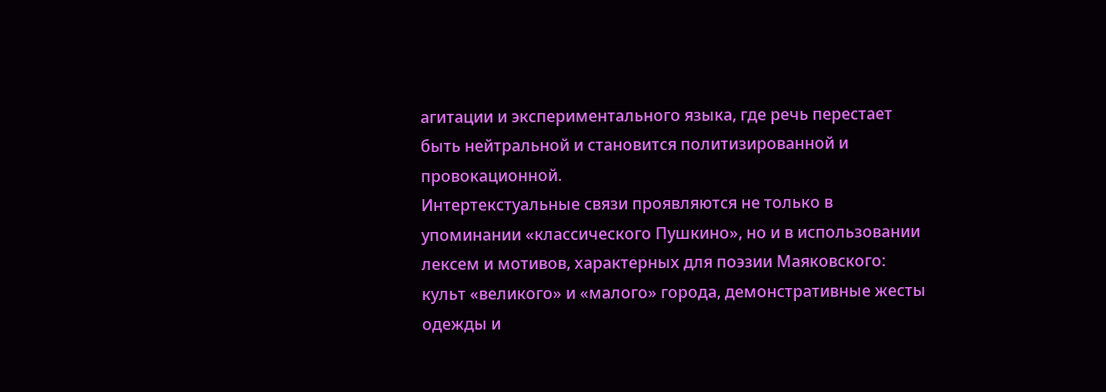агитации и экспериментального языка, где речь перестает быть нейтральной и становится политизированной и провокационной.
Интертекстуальные связи проявляются не только в упоминании «классического Пушкино», но и в использовании лексем и мотивов, характерных для поэзии Маяковского: культ «великого» и «малого» города, демонстративные жесты одежды и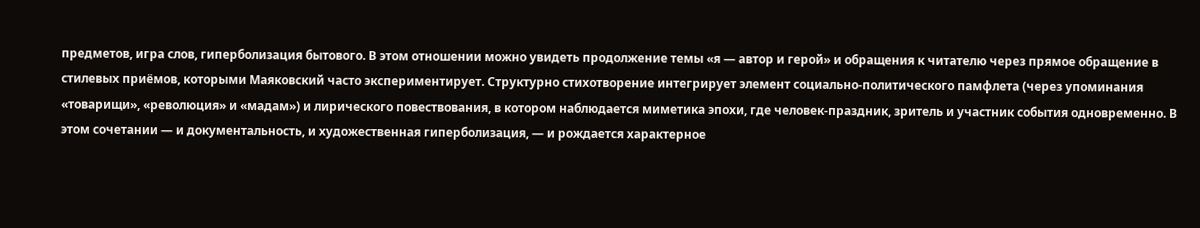предметов, игра слов, гиперболизация бытового. В этом отношении можно увидеть продолжение темы «я — автор и герой» и обращения к читателю через прямое обращение в стилевых приёмов, которыми Маяковский часто экспериментирует. Структурно стихотворение интегрирует элемент социально-политического памфлета (через упоминания «товарищи», «революция» и «мадам») и лирического повествования, в котором наблюдается миметика эпохи, где человек-праздник, зритель и участник события одновременно. В этом сочетании — и документальность, и художественная гиперболизация, — и рождается характерное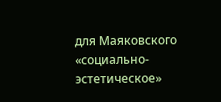для Маяковского «социально-эстетическое»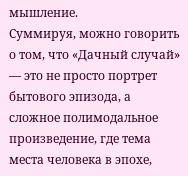мышление.
Суммируя, можно говорить о том, что «Дачный случай» — это не просто портрет бытового эпизода, а сложное полимодальное произведение, где тема места человека в эпохе,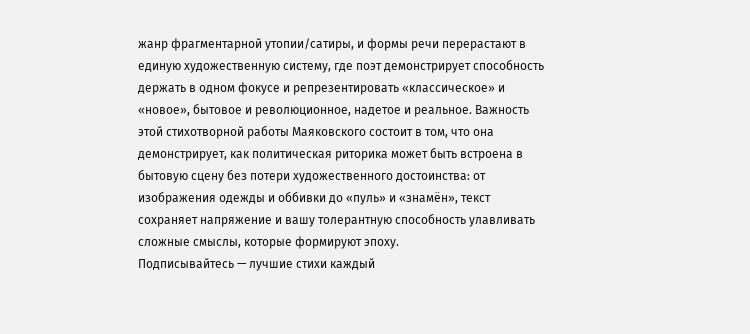жанр фрагментарной утопии/сатиры, и формы речи перерастают в единую художественную систему, где поэт демонстрирует способность держать в одном фокусе и репрезентировать «классическое» и «новое», бытовое и революционное, надетое и реальное. Важность этой стихотворной работы Маяковского состоит в том, что она демонстрирует, как политическая риторика может быть встроена в бытовую сцену без потери художественного достоинства: от изображения одежды и оббивки до «пуль» и «знамён», текст сохраняет напряжение и вашу толерантную способность улавливать сложные смыслы, которые формируют эпоху.
Подписывайтесь — лучшие стихи каждый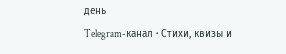день
Telegram-канал · Стихи, квизы и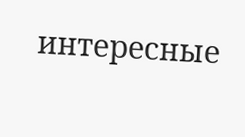интересные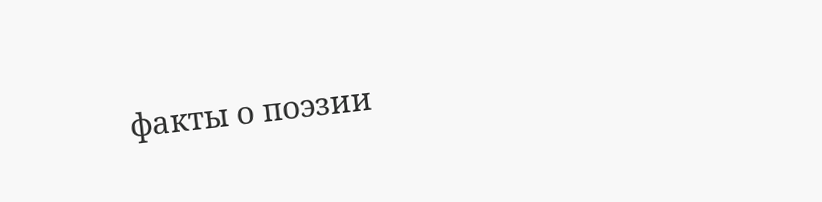факты о поэзии